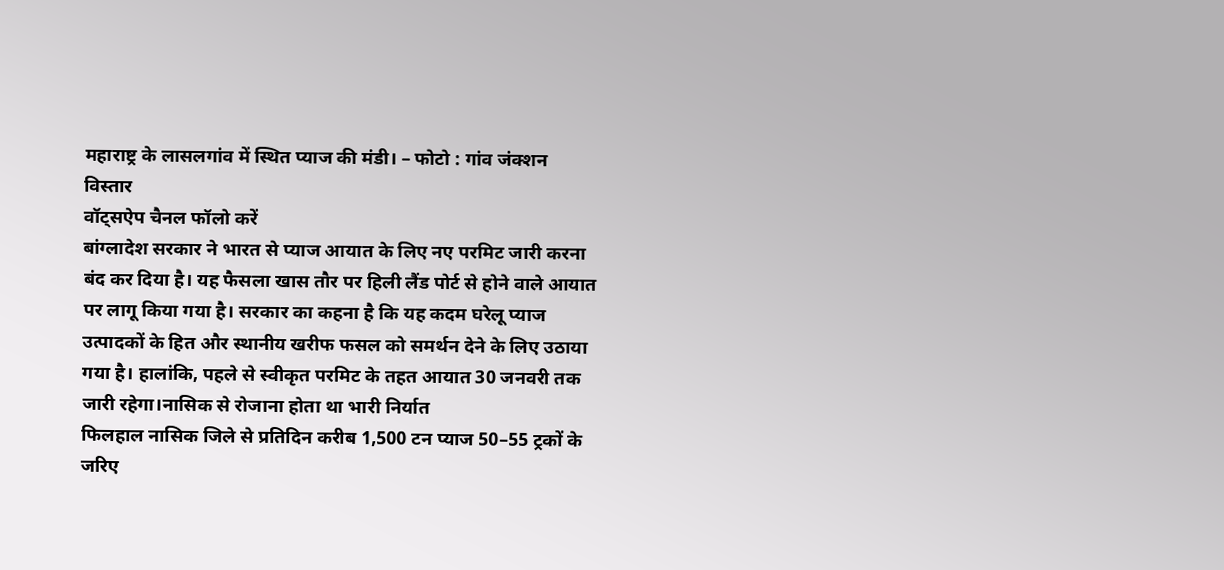महाराष्ट्र के लासलगांव में स्थित प्याज की मंडी। – फोटो : गांव जंक्शन
विस्तार
वॉट्सऐप चैनल फॉलो करें
बांग्लादेश सरकार ने भारत से प्याज आयात के लिए नए परमिट जारी करना बंद कर दिया है। यह फैसला खास तौर पर हिली लैंड पोर्ट से होने वाले आयात पर लागू किया गया है। सरकार का कहना है कि यह कदम घरेलू प्याज उत्पादकों के हित और स्थानीय खरीफ फसल को समर्थन देने के लिए उठाया गया है। हालांकि, पहले से स्वीकृत परमिट के तहत आयात 30 जनवरी तक जारी रहेगा।नासिक से रोजाना होता था भारी निर्यात
फिलहाल नासिक जिले से प्रतिदिन करीब 1,500 टन प्याज 50–55 ट्रकों के जरिए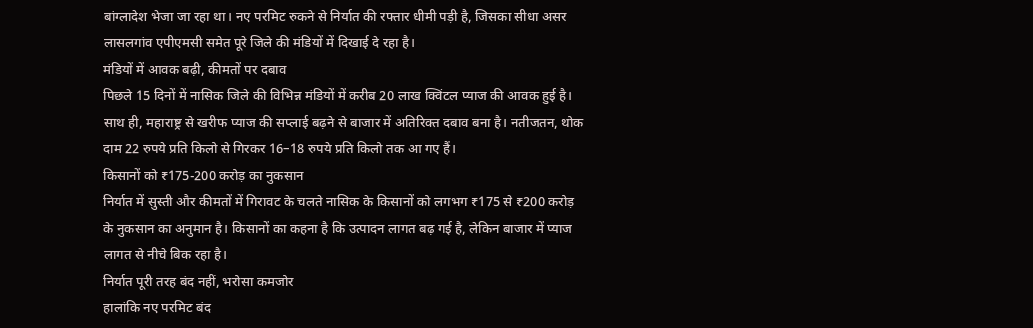बांग्लादेश भेजा जा रहा था। नए परमिट रुकने से निर्यात की रफ्तार धीमी पड़ी है, जिसका सीधा असर लासलगांव एपीएमसी समेत पूरे जिले की मंडियों में दिखाई दे रहा है।
मंडियों में आवक बढ़ी, कीमतों पर दबाव
पिछले 15 दिनों में नासिक जिले की विभिन्न मंडियों में करीब 20 लाख क्विंटल प्याज की आवक हुई है। साथ ही, महाराष्ट्र से खरीफ प्याज की सप्लाई बढ़ने से बाजार में अतिरिक्त दबाव बना है। नतीजतन, थोक दाम 22 रुपये प्रति किलो से गिरकर 16–18 रुपये प्रति किलो तक आ गए हैं।
किसानों को ₹175-200 करोड़ का नुकसान
निर्यात में सुस्ती और कीमतों में गिरावट के चलते नासिक के किसानों को लगभग ₹175 से ₹200 करोड़ के नुकसान का अनुमान है। किसानों का कहना है कि उत्पादन लागत बढ़ गई है, लेकिन बाजार में प्याज लागत से नीचे बिक रहा है।
निर्यात पूरी तरह बंद नहीं, भरोसा कमजोर
हालांकि नए परमिट बंद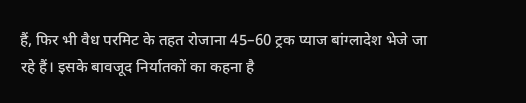हैं, फिर भी वैध परमिट के तहत रोजाना 45–60 ट्रक प्याज बांग्लादेश भेजे जा रहे हैं। इसके बावजूद निर्यातकों का कहना है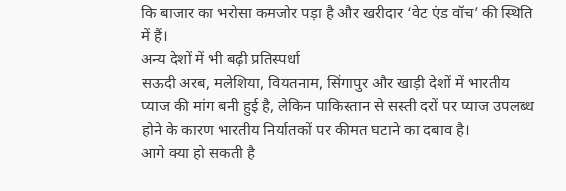कि बाजार का भरोसा कमजोर पड़ा है और खरीदार ‘वेट एंड वॉच’ की स्थिति में हैं।
अन्य देशों में भी बढ़ी प्रतिस्पर्धा
सऊदी अरब, मलेशिया, वियतनाम, सिंगापुर और खाड़ी देशों में भारतीय प्याज की मांग बनी हुई है, लेकिन पाकिस्तान से सस्ती दरों पर प्याज उपलब्ध होने के कारण भारतीय निर्यातकों पर कीमत घटाने का दबाव है।
आगे क्या हो सकती है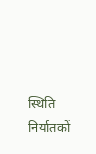स्थिति
निर्यातकों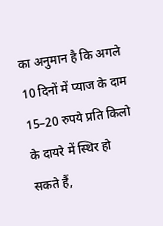का अनुमान है कि अगले 10 दिनों में प्याज के दाम 15–20 रुपये प्रति किलो के दायरे में स्थिर हो सकते हैं,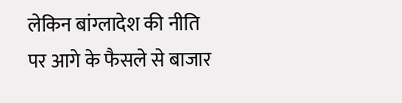लेकिन बांग्लादेश की नीति पर आगे के फैसले से बाजार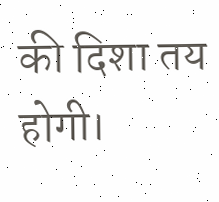की दिशा तय होगी।